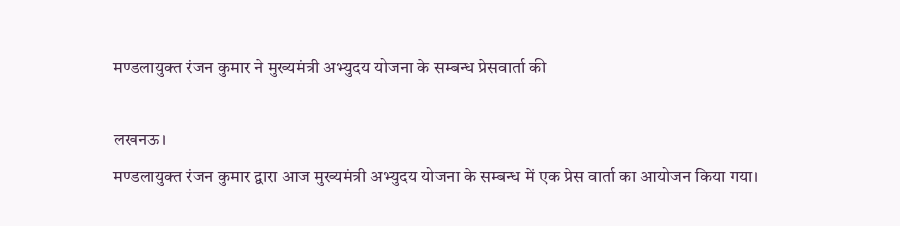मण्डलायुक्त रंजन कुमार ने मुख्यमंत्री अभ्युदय योजना के सम्बन्ध प्रेसवार्ता की

लखनऊ।
मण्डलायुक्त रंजन कुमार द्वारा आज मुख्यमंत्री अभ्युदय योजना के सम्बन्ध में एक प्रेस वार्ता का आयोजन किया गया।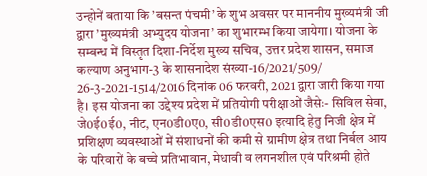उन्होनें बताया कि ’बसन्त पंचमी’ के शुभ अवसर पर माननीय मुख्यमंत्री जी द्वारा ’मुख्यमंत्री अभ्युदय योजना’ का शुभारम्भ किया जायेगा। योजना के सम्बन्ध में विस्तृत दिशा-निर्देश मुख्य सचिव, उत्तर प्रदेश शासन, समाज कल्याण अनुभाग-3 के शासनादेश संख्या-16/2021/509/ 26-3-2021-1514/2016 दिनांक 06 फरवरी, 2021 द्वारा जारी किया गया है। इस योजना का उद्देश्य प्रदेश में प्रतियोगी परीक्षाओं जैसेः- सिविल सेवा, जे0ई0ई0, नीट, एन0डी0ए0, सी0डी0एस0 इत्यादि हेतु निजी क्षेत्र में प्रशिक्षण व्यवस्थाओं में संशाधनों की कमी से ग्रामीण क्षेत्र तथा निर्बल आय के परिवारों के बच्चे प्रतिभावान, मेधावी व लगनशील एवं परिश्रमी होते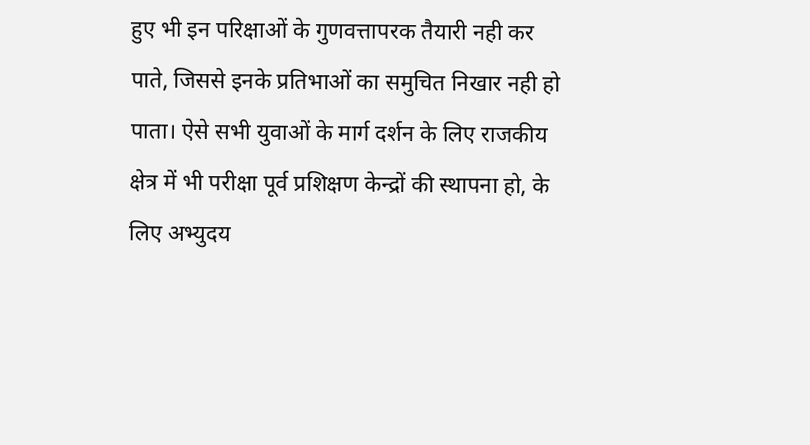हुए भी इन परिक्षाओं के गुणवत्तापरक तैयारी नही कर पाते, जिससे इनके प्रतिभाओं का समुचित निखार नही हो पाता। ऐसे सभी युवाओं के मार्ग दर्शन के लिए राजकीय क्षेत्र में भी परीक्षा पूर्व प्रशिक्षण केन्द्रों की स्थापना हो, के लिए अभ्युदय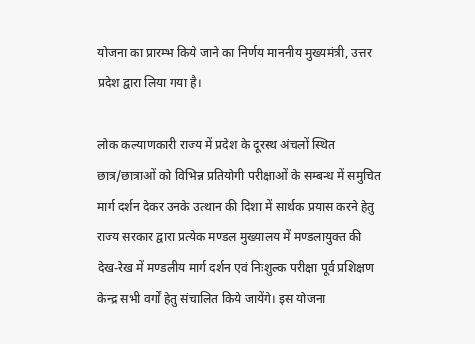योजना का प्रारम्भ किये जाने का निर्णय माननीय मुख्यमंत्री, उत्तर प्रदेश द्वारा लिया गया है।

लोक कल्याणकारी राज्य में प्रदेश के दूरस्थ अंचलों स्थित छात्र/छात्राओं को विभिन्न प्रतियोगी परीक्षाओं के सम्बन्ध में समुचित मार्ग दर्शन देकर उनके उत्थान की दिशा में सार्थक प्रयास करने हेतु राज्य सरकार द्वारा प्रत्येक मण्डल मुख्यालय में मण्डलायुक्त की देख-रेख में मण्डलीय मार्ग दर्शन एवं निःशुल्क परीक्षा पूर्व प्रशिक्षण केन्द्र सभी वर्गों हेतु संचालित किये जायेंगे। इस योजना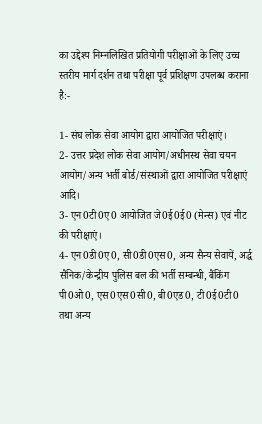का उद्देश्य निम्नलिखित प्रतियोगी परीक्षाओं के लिए उच्च स्तरीय मार्ग दर्शन तथा परीक्षा पूर्व प्रशिक्षण उपलब्ध कराना है:-

1- संघ लोक सेवा आयोग द्वारा आयोजित परीक्षाएं।
2- उत्तर प्रदेश लोक सेवा आयोग/अधीनस्थ सेवा चयन आयोग/अन्य भर्ती बोर्ड/संस्थाओं द्वारा आयोजित परीक्षाएं आदि।
3- एन0टी0ए0 आयोजित जे0ई0ई0 (मेन्स) एवं नीट की परीक्षाएं।
4- एन0डी0ए0, सी0डी0एस0, अन्य सैन्य सेवायें, अर्द्ध सैनिक/केन्द्रीय पुलिस बल की भर्ती सम्बन्धी, बैंकिंग पी0ओ0, एस0एस0सी0, बी0एड0, टी0ई0टी0 तथा अन्य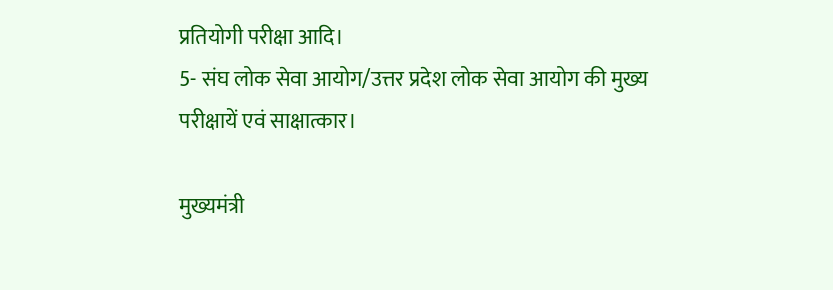प्रतियोगी परीक्षा आदि।
5- संघ लोक सेवा आयोग/उत्तर प्रदेश लोक सेवा आयोग की मुख्य परीक्षायें एवं साक्षात्कार।

मुख्यमंत्री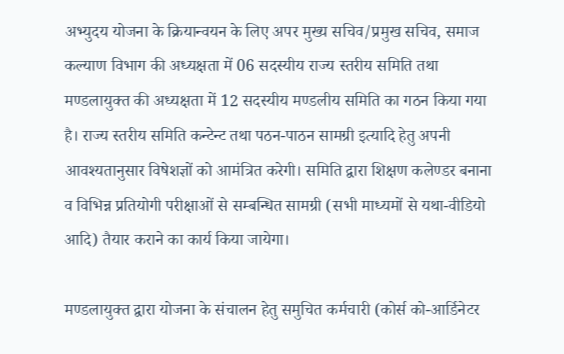अभ्युदय योजना के क्रियान्वयन के लिए अपर मुख्य सचिव/प्रमुख सचिव, समाज कल्याण विभाग की अध्यक्षता में 06 सदस्यीय राज्य स्तरीय समिति तथा मण्डलायुक्त की अध्यक्षता में 12 सदस्यीय मण्डलीय समिति का गठन किया गया है। राज्य स्तरीय समिति कन्टेन्ट तथा पठन-पाठन सामग्री इत्यादि हेतु अपनी आवश्यतानुसार विषेशज्ञों को आमंत्रित करेगी। समिति द्वारा शिक्षण कलेण्डर बनाना व विभिन्न प्रतियोगी परीक्षाओं से सम्बन्धित सामग्री (सभी माध्यमों से यथा-वीडियो आदि) तैयार कराने का कार्य किया जायेगा।

मण्डलायुक्त द्वारा योजना के संचालन हेतु समुचित कर्मचारी (कोर्स को-आर्डिनेटर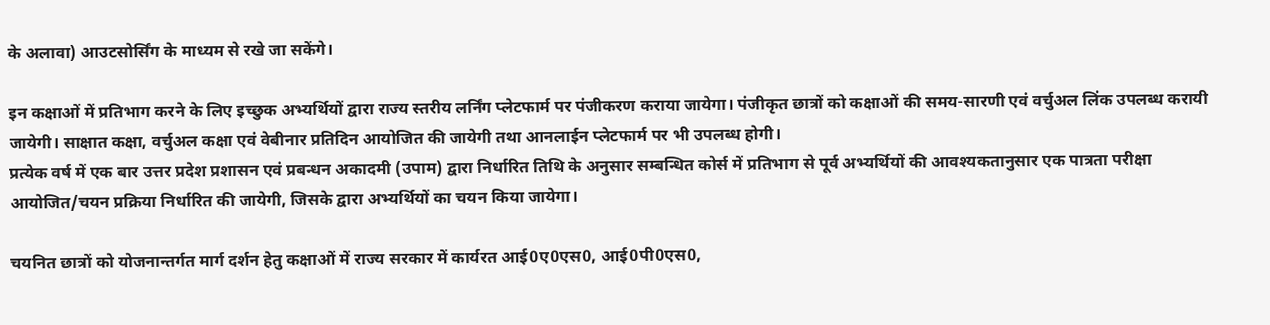के अलावा) आउटसोर्सिंग के माध्यम से रखे जा सकेंगे।

इन कक्षाओं में प्रतिभाग करने के लिए इच्छुक अभ्यर्थियों द्वारा राज्य स्तरीय लर्निंग प्लेटफार्म पर पंजीकरण कराया जायेगा। पंजीकृत छात्रों को कक्षाओं की समय-सारणी एवं वर्चुअल लिंक उपलब्ध करायी जायेगी। साक्षात कक्षा, वर्चुअल कक्षा एवं वेबीनार प्रतिदिन आयोजित की जायेगी तथा आनलाईन प्लेटफार्म पर भी उपलब्ध होगी।
प्रत्येक वर्ष में एक बार उत्तर प्रदेश प्रशासन एवं प्रबन्धन अकादमी (उपाम) द्वारा निर्धारित तिथि के अनुसार सम्बन्धित कोर्स में प्रतिभाग से पूर्व अभ्यर्थियों की आवश्यकतानुसार एक पात्रता परीक्षा आयोजित/चयन प्रक्रिया निर्धारित की जायेगी, जिसके द्वारा अभ्यर्थियों का चयन किया जायेगा।

चयनित छात्रों को योजनान्तर्गत मार्ग दर्शन हेतु कक्षाओं में राज्य सरकार में कार्यरत आई0ए0एस0, आई0पी0एस0,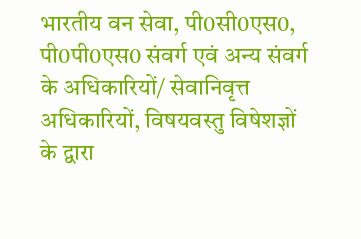भारतीय वन सेवा, पी0सी0एस0, पी0पी0एस0 संवर्ग एवं अन्य संवर्ग के अधिकारियों/ सेवानिवृत्त अधिकारियों, विषयवस्तु विषेशज्ञों के द्वारा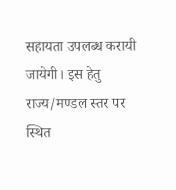सहायता उपलब्ध करायी जायेगी। इस हेतु राज्य/मण्डल स्तर पर स्थित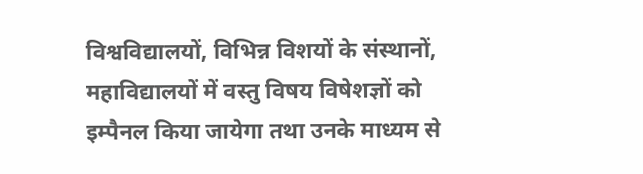विश्वविद्यालयों, विभिन्न विशयों के संस्थानों, महाविद्यालयों में वस्तु विषय विषेशज्ञों को इम्पैनल किया जायेगा तथा उनके माध्यम से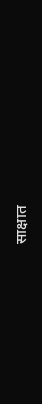साक्षात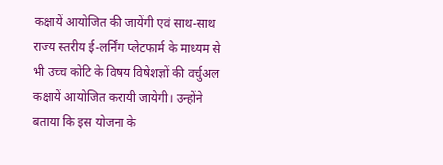कक्षायें आयोजित की जायेंगी एवं साथ-साथ राज्य स्तरीय ई-लर्निंग प्लेटफार्म के माध्यम से भी उच्च कोटि के विषय विषेशज्ञों की वर्चुअल कक्षायें आयोजित करायी जायेगी। उन्होंने बताया कि इस योजना के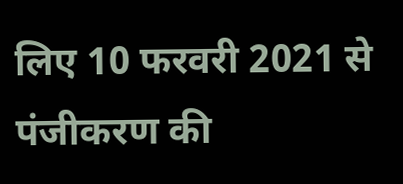लिए 10 फरवरी 2021 से पंजीकरण की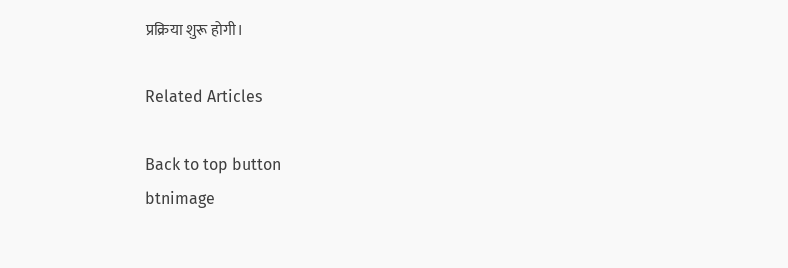प्रक्रिया शुरू होगी।

Related Articles

Back to top button
btnimage